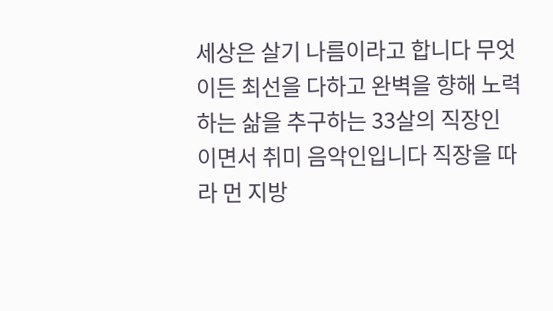세상은 살기 나름이라고 합니다 무엇이든 최선을 다하고 완벽을 향해 노력하는 삶을 추구하는 33살의 직장인 이면서 취미 음악인입니다 직장을 따라 먼 지방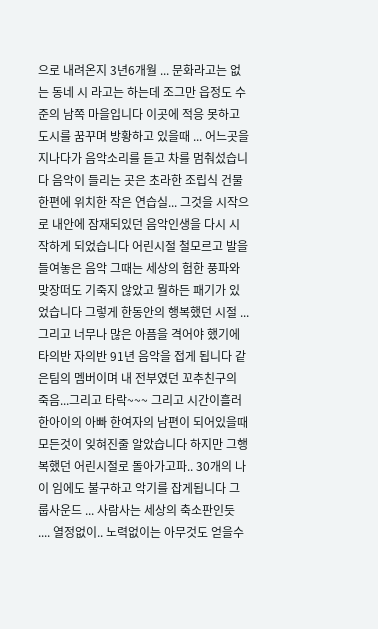으로 내려온지 3년6개월 ... 문화라고는 없는 동네 시 라고는 하는데 조그만 읍정도 수준의 남쪽 마을입니다 이곳에 적응 못하고 도시를 꿈꾸며 방황하고 있을때 ... 어느곳을 지나다가 음악소리를 듣고 차를 멈춰섰습니다 음악이 들리는 곳은 초라한 조립식 건물 한편에 위치한 작은 연습실... 그것을 시작으로 내안에 잠재되있던 음악인생을 다시 시작하게 되었습니다 어린시절 철모르고 발을 들여놓은 음악 그때는 세상의 험한 풍파와 맞장떠도 기죽지 않았고 뭘하든 패기가 있었습니다 그렇게 한동안의 행복했던 시절 ... 그리고 너무나 많은 아픔을 격어야 했기에 타의반 자의반 91년 음악을 접게 됩니다 같은팀의 멤버이며 내 전부였던 꼬추친구의 죽음...그리고 타락~~~ 그리고 시간이흘러 한아이의 아빠 한여자의 남편이 되어있을때 모든것이 잊혀진줄 알았습니다 하지만 그행복했던 어린시절로 돌아가고파.. 30개의 나이 임에도 불구하고 악기를 잡게됩니다 그룹사운드 ... 사람사는 세상의 축소판인듯 .... 열정없이.. 노력없이는 아무것도 얻을수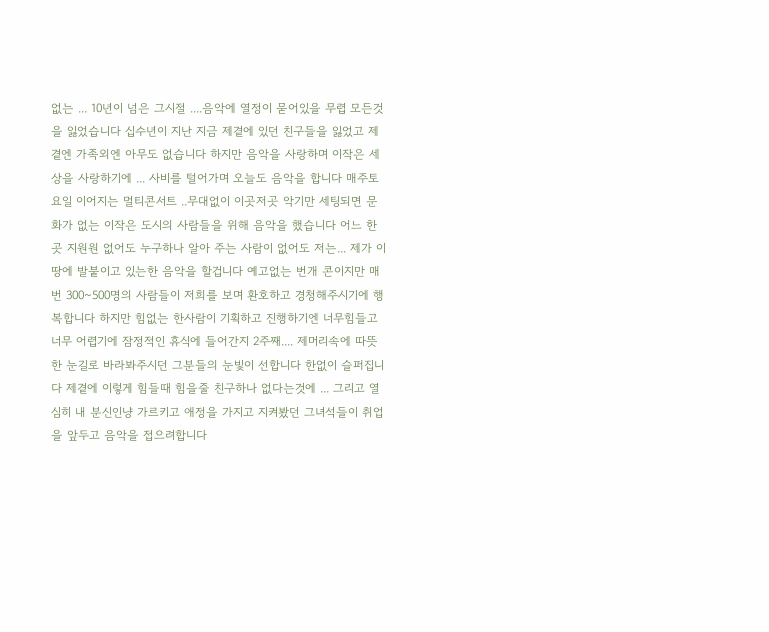없는 ... 10년이 넘은 그시절 ....음악에 열정이 묻어있을 무렵 모든것을 잃었습니다 십수년이 지난 지금 제곁에 있던 친구들을 잃었고 제곁엔 가족외엔 아무도 없습니다 하지만 음악을 사랑하며 이작은 세상을 사랑하기에 ... 사비를 털어가며 오늘도 음악을 합니다 매주토요일 이어지는 멀티콘서트 ..무대없이 이곳저곳 악기만 세팅되면 문화가 없는 이작은 도시의 사람들을 위해 음악을 했습니다 어느 한곳 지원원 없어도 누구하나 알아 주는 사람이 없어도 저는... 제가 이땅에 발붙이고 있는한 음악을 할겁니다 예고없는 번개 콘이지만 매번 300~500명의 사람들이 저희를 보며 환호하고 경청해주시기에 행복합니다 하지만 힘없는 한사람이 기획하고 진행하기엔 너무힘들고 너무 어렵기에 잠정적인 휴식에 들어간지 2주째.... 제머리속에 따뜻한 눈길로 바라봐주시던 그분들의 눈빛이 선합니다 한없이 슬퍼집니다 제곁에 이렇게 힘들때 힘을줄 친구하나 없다는것에 ... 그리고 열심히 내 분신인냥 가르키고 애정을 가지고 지켜봤던 그녀석들이 취업을 앞두고 음악을 접으려합니다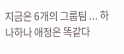지금은 6개의 그룹팀 ... 하나하나 애정은 똑같다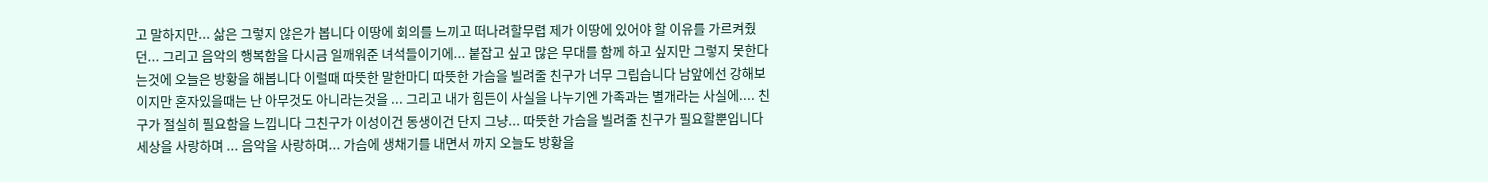고 말하지만... 삶은 그렇지 않은가 봅니다 이땅에 회의를 느끼고 떠나려할무렵 제가 이땅에 있어야 할 이유를 가르켜줬던... 그리고 음악의 행복함을 다시금 일깨워준 녀석들이기에... 붙잡고 싶고 많은 무대를 함께 하고 싶지만 그렇지 못한다는것에 오늘은 방황을 해봅니다 이럴때 따뜻한 말한마디 따뜻한 가슴을 빌려줄 친구가 너무 그립습니다 남앞에선 강해보이지만 혼자있을때는 난 아무것도 아니라는것을 ... 그리고 내가 힘든이 사실을 나누기엔 가족과는 별개라는 사실에.... 친구가 절실히 필요함을 느낍니다 그친구가 이성이건 동생이건 단지 그냥... 따뜻한 가슴을 빌려줄 친구가 필요할뿐입니다 세상을 사랑하며 ... 음악을 사랑하며... 가슴에 생채기를 내면서 까지 오늘도 방황을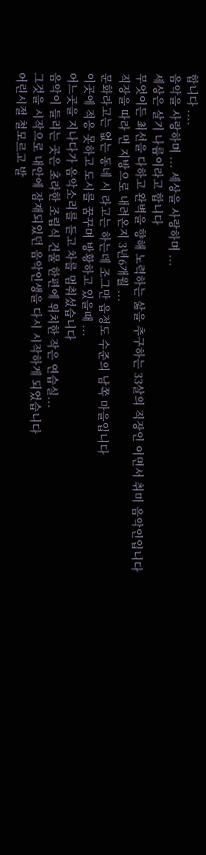합니다 ....
음악을 사랑하며 ... 세상을 사랑하며 ...
세상은 살기 나름이라고 합니다
무엇이든 최선을 다하고 완벽을 향해 노력하는 삶을 추구하는 33살의 직장인 이면서 취미 음악인입니다
직장을 따라 먼 지방으로 내려온지 3년6개월 ...
문화라고는 없는 동네 시 라고는 하는데 조그만 읍정도 수준의 남쪽 마을입니다
이곳에 적응 못하고 도시를 꿈꾸며 방황하고 있을때 ...
어느곳을 지나다가 음악소리를 듣고 차를 멈춰섰습니다
음악이 들리는 곳은 초라한 조립식 건물 한편에 위치한 작은 연습실...
그것을 시작으로 내안에 잠재되있던 음악인생을 다시 시작하게 되었습니다
어린시절 철모르고 발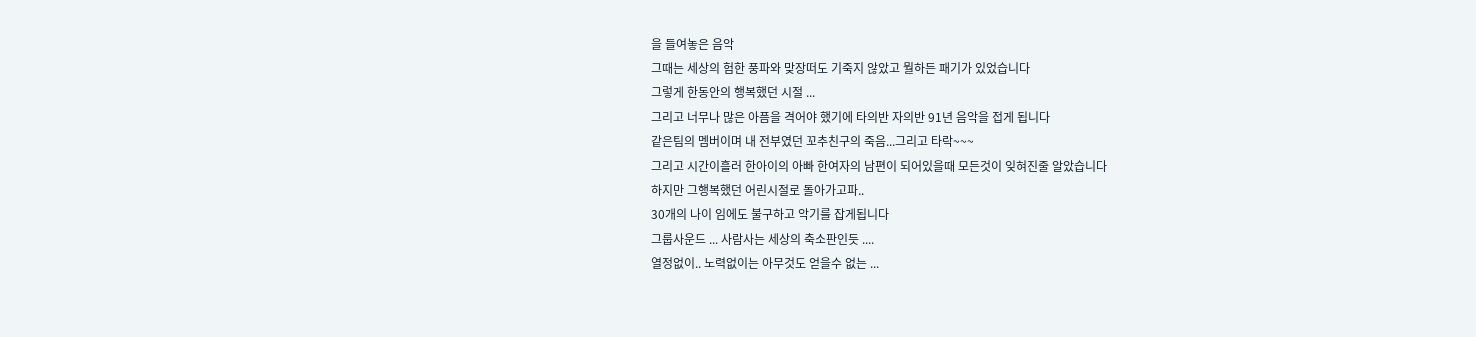을 들여놓은 음악
그때는 세상의 험한 풍파와 맞장떠도 기죽지 않았고 뭘하든 패기가 있었습니다
그렇게 한동안의 행복했던 시절 ...
그리고 너무나 많은 아픔을 격어야 했기에 타의반 자의반 91년 음악을 접게 됩니다
같은팀의 멤버이며 내 전부였던 꼬추친구의 죽음...그리고 타락~~~
그리고 시간이흘러 한아이의 아빠 한여자의 남편이 되어있을때 모든것이 잊혀진줄 알았습니다
하지만 그행복했던 어린시절로 돌아가고파..
30개의 나이 임에도 불구하고 악기를 잡게됩니다
그룹사운드 ... 사람사는 세상의 축소판인듯 ....
열정없이.. 노력없이는 아무것도 얻을수 없는 ...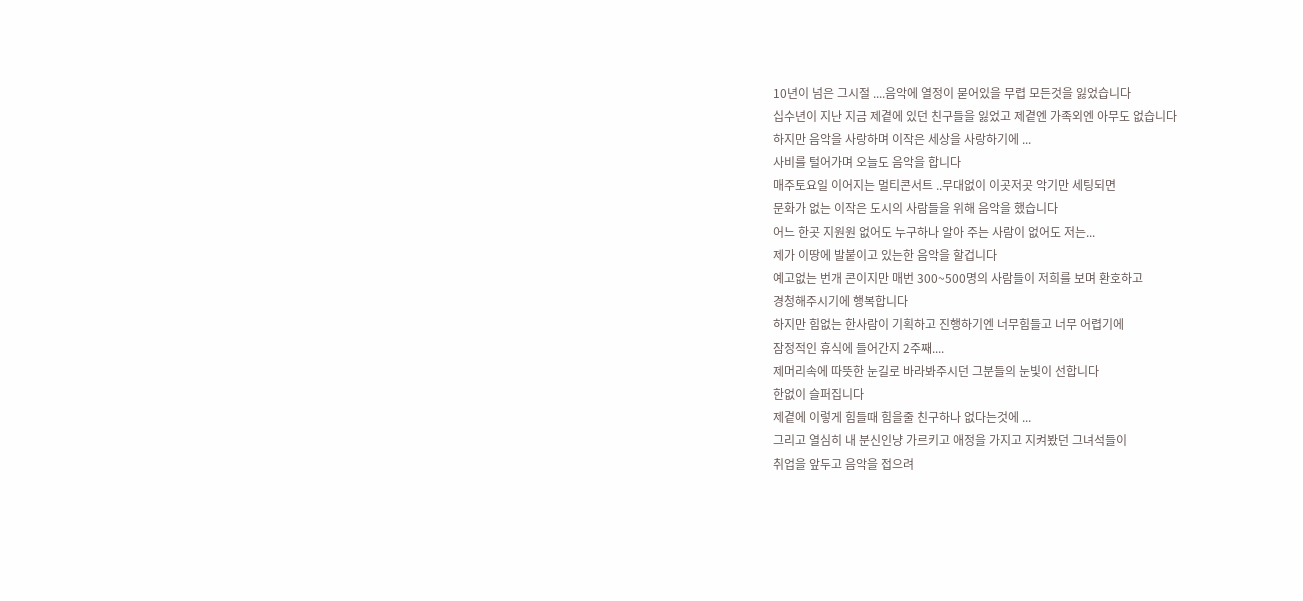10년이 넘은 그시절 ....음악에 열정이 묻어있을 무렵 모든것을 잃었습니다
십수년이 지난 지금 제곁에 있던 친구들을 잃었고 제곁엔 가족외엔 아무도 없습니다
하지만 음악을 사랑하며 이작은 세상을 사랑하기에 ...
사비를 털어가며 오늘도 음악을 합니다
매주토요일 이어지는 멀티콘서트 ..무대없이 이곳저곳 악기만 세팅되면
문화가 없는 이작은 도시의 사람들을 위해 음악을 했습니다
어느 한곳 지원원 없어도 누구하나 알아 주는 사람이 없어도 저는...
제가 이땅에 발붙이고 있는한 음악을 할겁니다
예고없는 번개 콘이지만 매번 300~500명의 사람들이 저희를 보며 환호하고
경청해주시기에 행복합니다
하지만 힘없는 한사람이 기획하고 진행하기엔 너무힘들고 너무 어렵기에
잠정적인 휴식에 들어간지 2주째....
제머리속에 따뜻한 눈길로 바라봐주시던 그분들의 눈빛이 선합니다
한없이 슬퍼집니다
제곁에 이렇게 힘들때 힘을줄 친구하나 없다는것에 ...
그리고 열심히 내 분신인냥 가르키고 애정을 가지고 지켜봤던 그녀석들이
취업을 앞두고 음악을 접으려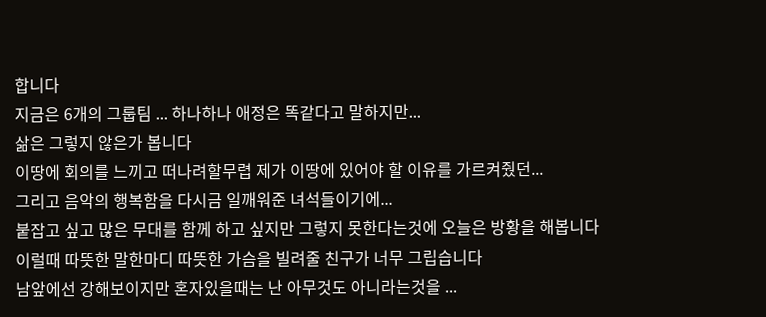합니다
지금은 6개의 그룹팀 ... 하나하나 애정은 똑같다고 말하지만...
삶은 그렇지 않은가 봅니다
이땅에 회의를 느끼고 떠나려할무렵 제가 이땅에 있어야 할 이유를 가르켜줬던...
그리고 음악의 행복함을 다시금 일깨워준 녀석들이기에...
붙잡고 싶고 많은 무대를 함께 하고 싶지만 그렇지 못한다는것에 오늘은 방황을 해봅니다
이럴때 따뜻한 말한마디 따뜻한 가슴을 빌려줄 친구가 너무 그립습니다
남앞에선 강해보이지만 혼자있을때는 난 아무것도 아니라는것을 ...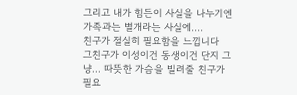그리고 내가 힘든이 사실을 나누기엔 가족과는 별개라는 사실에....
친구가 절실히 필요함을 느낍니다
그친구가 이성이건 동생이건 단지 그냥... 따뜻한 가슴을 빌려줄 친구가 필요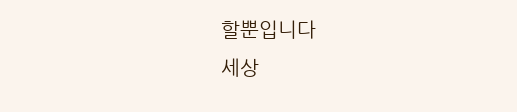할뿐입니다
세상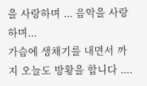을 사랑하며 ... 음악을 사랑하며...
가슴에 생채기를 내면서 까지 오늘도 방황을 합니다 ....